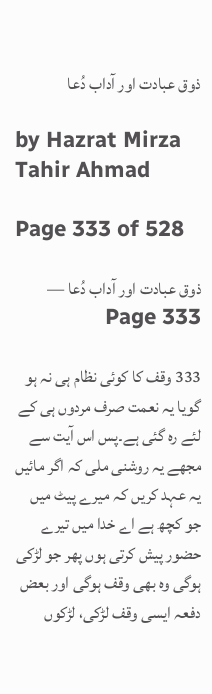ذوق عبادت اور آداب دُعا

by Hazrat Mirza Tahir Ahmad

Page 333 of 528

ذوق عبادت اور آداب دُعا — Page 333

333 وقف کا کوئی نظام ہی نہ ہو گویا یہ نعمت صرف مردوں ہی کے لئے رہ گئی ہے۔پس اس آیت سے مجھے یہ روشنی ملی کہ اگر مائیں یہ عہد کریں کہ میرے پیٹ میں جو کچھ ہے اے خدا میں تیرے حضور پیش کرتی ہوں پھر جو لڑکی ہوگی وہ بھی وقف ہوگی اور بعض دفعہ ایسی وقف لڑکی، لڑکوں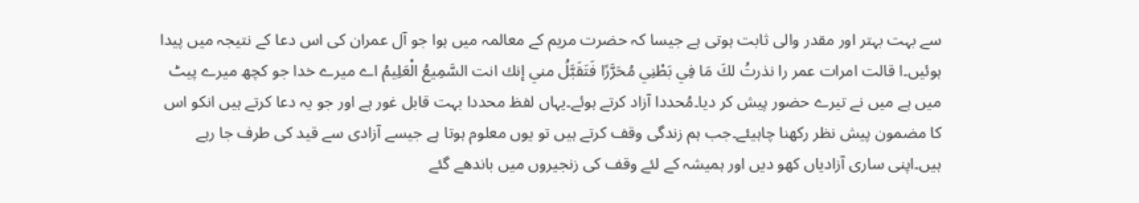سے بہت بہتر اور مقدر والی ثابت ہوتی ہے جیسا کہ حضرت مریم کے معالمہ میں ہوا جو آل عمران کی اس دعا کے نتیجہ میں پیدا ہوئیں۔ا قالت امرات عمر را نذرتُ لكَ مَا فِي بَطْنِي مُحَرَّرًا فَتَقَبَّلُ مني إنك انت السَّمِيعُ الْعَلِيمُ اے میرے خدا جو کچھ میرے پیٹ میں ہے میں نے تیرے حضور پیش کر دیا۔مُحددا آزاد کرتے ہوئے۔یہاں لفظ محددا بہت قابل غور ہے اور جو یہ دعا کرتے ہیں انکو اس کا مضمون پیش نظر رکھنا چاہیئے۔جب ہم زندگی وقف کرتے ہیں تو یوں معلوم ہوتا ہے جیسے آزادی سے قید کی طرف جا رہے ہیں۔اپنی ساری آزادیاں کھو دیں اور ہمیشہ کے لئے وقف کی زنجیروں میں باندھے گئے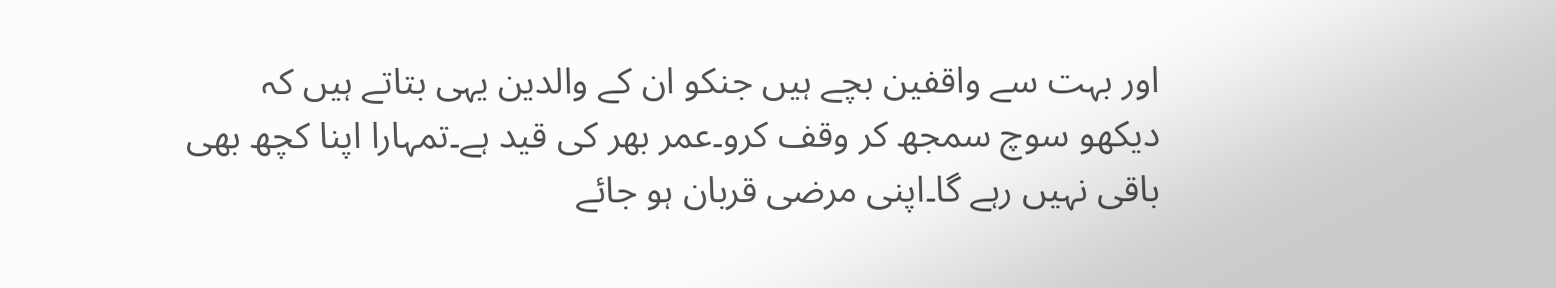اور بہت سے واقفین بچے ہیں جنکو ان کے والدین یہی بتاتے ہیں کہ دیکھو سوچ سمجھ کر وقف کرو۔عمر بھر کی قید ہے۔تمہارا اپنا کچھ بھی باقی نہیں رہے گا۔اپنی مرضی قربان ہو جائے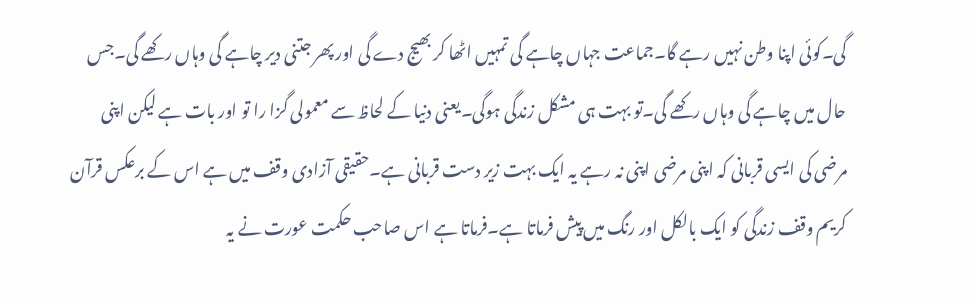گی۔کوئی اپنا وطن نہیں رہے گا۔جماعت جہاں چاہے گی تمہیں اٹھا کر بھیج دے گی اور پھر جتنی دیر چاہے گی وہاں رکھے گی۔جس حال میں چاہے گی وہاں رکھے گی۔تو بہت ہی مشکل زندگی ہوگی۔یعنی دنیا کے لحاظ سے معمولی گزا را تو اور بات ہے لیکن اپنی مرضی کی ایسی قربانی کہ اپنی مرضی اپنی نہ رہے یہ ایک بہت زیر دست قربانی ہے۔حقیقی آزادی وقف میں ہے اس کے برعکس قرآن کریم وقف زندگی کو ایک بالکل اور رنگ میں پیش فرماتا ہے۔فرماتا ہے اس صاحب حکمت عورت نے یہ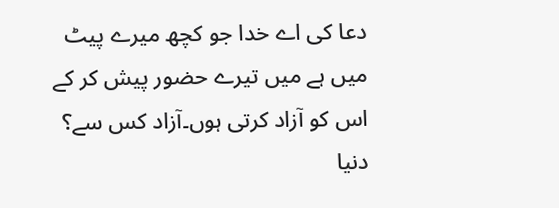دعا کی اے خدا جو کچھ میرے پیٹ میں ہے میں تیرے حضور پیش کر کے اس کو آزاد کرتی ہوں۔آزاد کس سے؟ دنیا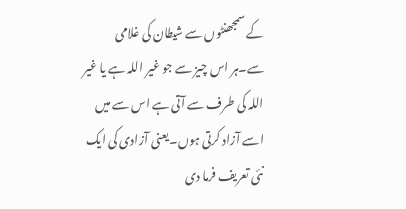کے سمجھنٹوں سے شیطان کی غلامی سے۔ہر اس چیز سے جو غیر اللہ ہے یا غیر اللہ کی طرف سے آتی ہے اس سے میں اسے آزاد کرتی ہوں۔یعنی آزادی کی ایک نئی تعریف فرما دی